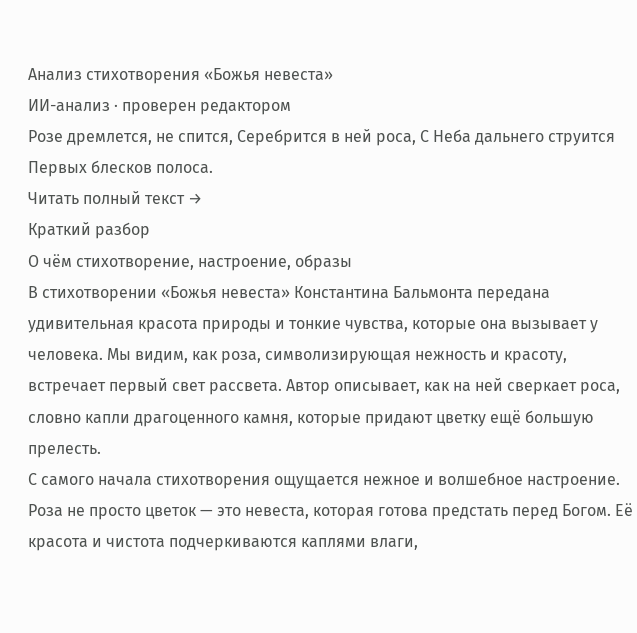Анализ стихотворения «Божья невеста»
ИИ-анализ · проверен редактором
Розе дремлется, не спится, Серебрится в ней роса, С Неба дальнего струится Первых блесков полоса.
Читать полный текст →
Краткий разбор
О чём стихотворение, настроение, образы
В стихотворении «Божья невеста» Константина Бальмонта передана удивительная красота природы и тонкие чувства, которые она вызывает у человека. Мы видим, как роза, символизирующая нежность и красоту, встречает первый свет рассвета. Автор описывает, как на ней сверкает роса, словно капли драгоценного камня, которые придают цветку ещё большую прелесть.
С самого начала стихотворения ощущается нежное и волшебное настроение. Роза не просто цветок — это невеста, которая готова предстать перед Богом. Её красота и чистота подчеркиваются каплями влаги,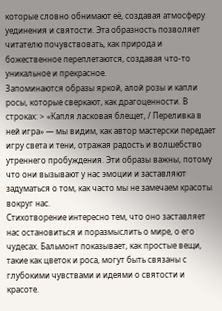которые словно обнимают её, создавая атмосферу уединения и святости. Эта образность позволяет читателю почувствовать, как природа и божественное переплетаются, создавая что-то уникальное и прекрасное.
Запоминаются образы яркой, алой розы и капли росы, которые сверкают, как драгоценности. В строках: > «Капля ласковая блещет, / Переливка в ней игра» — мы видим, как автор мастерски передает игру света и тени, отражая радость и волшебство утреннего пробуждения. Эти образы важны, потому что они вызывают у нас эмоции и заставляют задуматься о том, как часто мы не замечаем красоты вокруг нас.
Стихотворение интересно тем, что оно заставляет нас остановиться и поразмыслить о мире, о его чудесах. Бальмонт показывает, как простые вещи, такие как цветок и роса, могут быть связаны с глубокими чувствами и идеями о святости и красоте.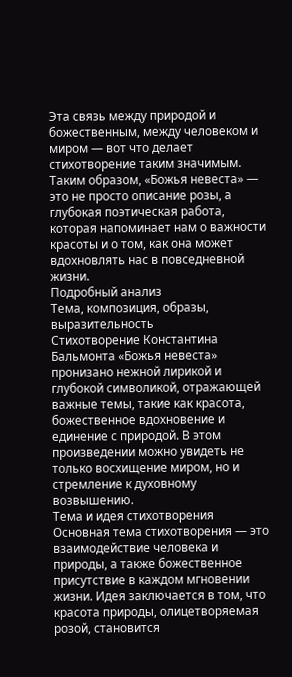Эта связь между природой и божественным, между человеком и миром — вот что делает стихотворение таким значимым.
Таким образом, «Божья невеста» — это не просто описание розы, а глубокая поэтическая работа, которая напоминает нам о важности красоты и о том, как она может вдохновлять нас в повседневной жизни.
Подробный анализ
Тема, композиция, образы, выразительность
Стихотворение Константина Бальмонта «Божья невеста» пронизано нежной лирикой и глубокой символикой, отражающей важные темы, такие как красота, божественное вдохновение и единение с природой. В этом произведении можно увидеть не только восхищение миром, но и стремление к духовному возвышению.
Тема и идея стихотворения
Основная тема стихотворения — это взаимодействие человека и природы, а также божественное присутствие в каждом мгновении жизни. Идея заключается в том, что красота природы, олицетворяемая розой, становится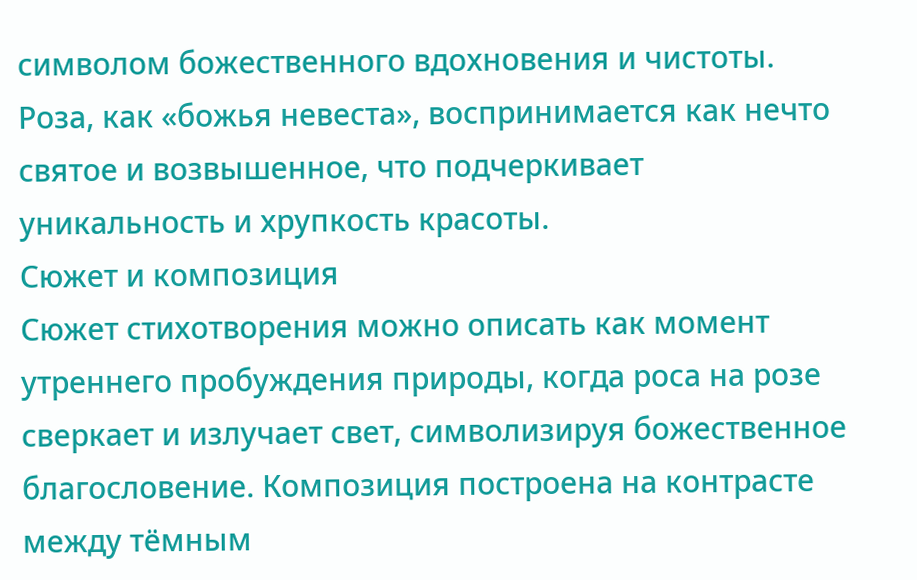символом божественного вдохновения и чистоты. Роза, как «божья невеста», воспринимается как нечто святое и возвышенное, что подчеркивает уникальность и хрупкость красоты.
Сюжет и композиция
Сюжет стихотворения можно описать как момент утреннего пробуждения природы, когда роса на розе сверкает и излучает свет, символизируя божественное благословение. Композиция построена на контрасте между тёмным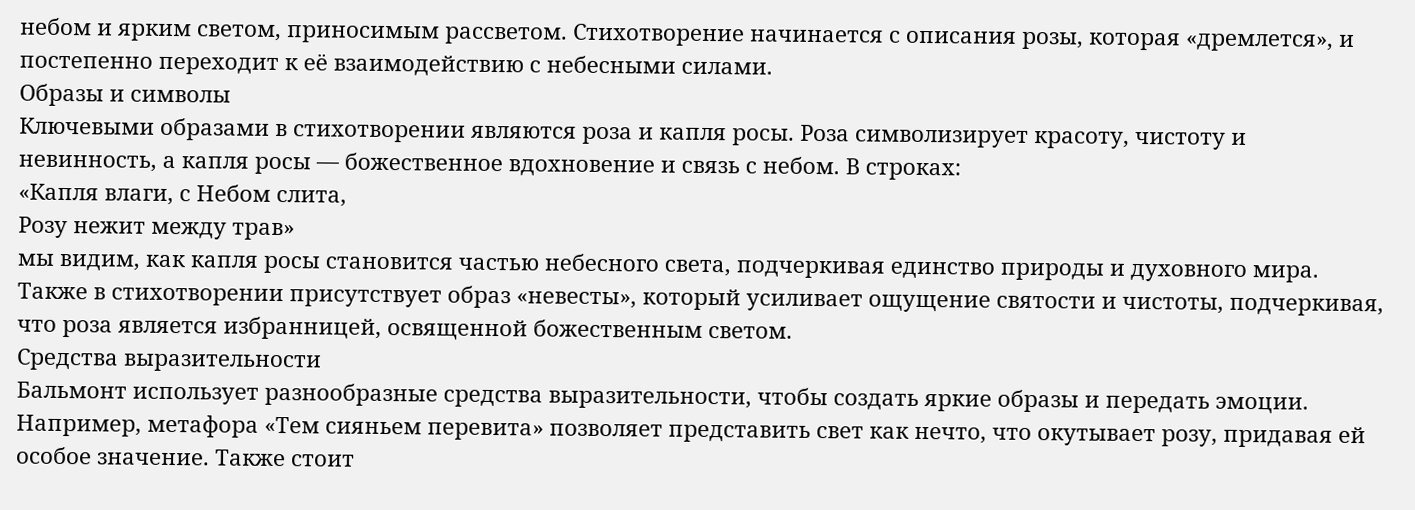небом и ярким светом, приносимым рассветом. Стихотворение начинается с описания розы, которая «дремлется», и постепенно переходит к её взаимодействию с небесными силами.
Образы и символы
Ключевыми образами в стихотворении являются роза и капля росы. Роза символизирует красоту, чистоту и невинность, а капля росы — божественное вдохновение и связь с небом. В строках:
«Капля влаги, с Небом слита,
Розу нежит между трав»
мы видим, как капля росы становится частью небесного света, подчеркивая единство природы и духовного мира. Также в стихотворении присутствует образ «невесты», который усиливает ощущение святости и чистоты, подчеркивая, что роза является избранницей, освященной божественным светом.
Средства выразительности
Бальмонт использует разнообразные средства выразительности, чтобы создать яркие образы и передать эмоции. Например, метафора «Тем сияньем перевита» позволяет представить свет как нечто, что окутывает розу, придавая ей особое значение. Также стоит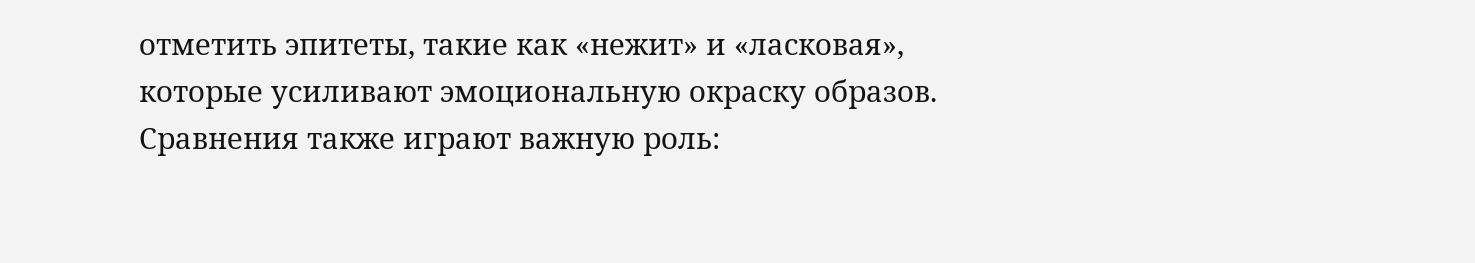отметить эпитеты, такие как «нежит» и «ласковая», которые усиливают эмоциональную окраску образов.
Сравнения также играют важную роль: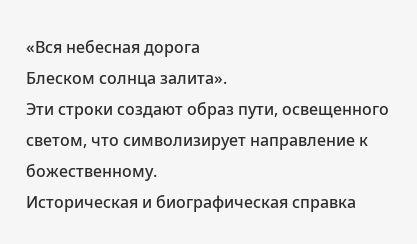«Вся небесная дорога
Блеском солнца залита».
Эти строки создают образ пути, освещенного светом, что символизирует направление к божественному.
Историческая и биографическая справка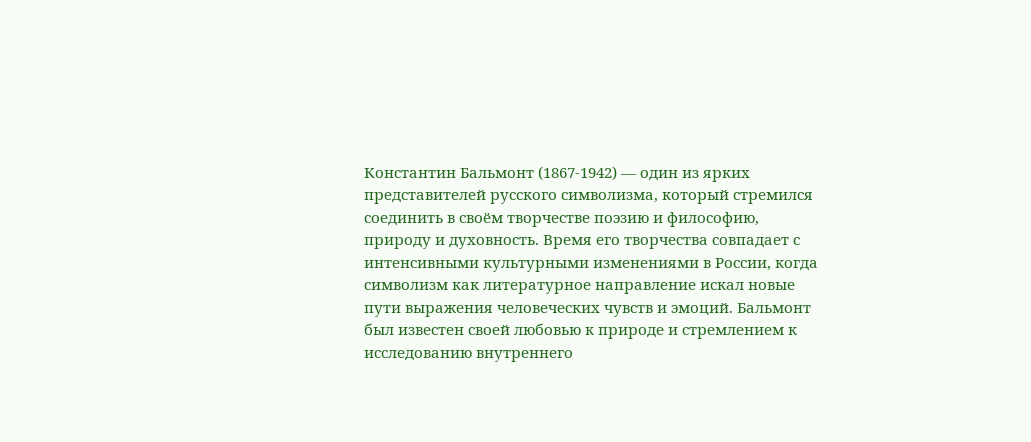Константин Бальмонт (1867-1942) — один из ярких представителей русского символизма, который стремился соединить в своём творчестве поэзию и философию, природу и духовность. Время его творчества совпадает с интенсивными культурными изменениями в России, когда символизм как литературное направление искал новые пути выражения человеческих чувств и эмоций. Бальмонт был известен своей любовью к природе и стремлением к исследованию внутреннего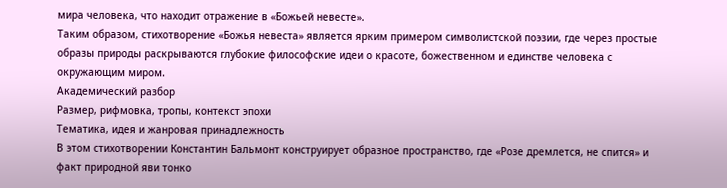мира человека, что находит отражение в «Божьей невесте».
Таким образом, стихотворение «Божья невеста» является ярким примером символистской поэзии, где через простые образы природы раскрываются глубокие философские идеи о красоте, божественном и единстве человека с окружающим миром.
Академический разбор
Размер, рифмовка, тропы, контекст эпохи
Тематика, идея и жанровая принадлежность
В этом стихотворении Константин Бальмонт конструирует образное пространство, где «Розе дремлется, не спится» и факт природной яви тонко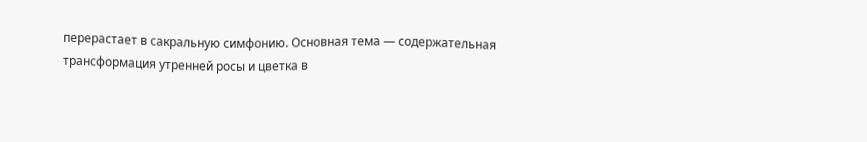перерастает в сакральную симфонию. Основная тема — содержательная трансформация утренней росы и цветка в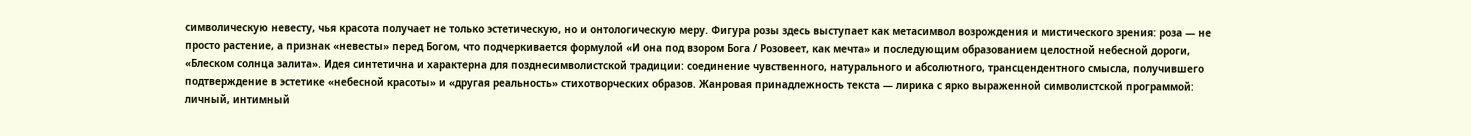символическую невесту, чья красота получает не только эстетическую, но и онтологическую меру. Фигура розы здесь выступает как метасимвол возрождения и мистического зрения: роза — не просто растение, а признак «невесты» перед Богом, что подчеркивается формулой «И она под взором Бога / Розовеет, как мечта» и последующим образованием целостной небесной дороги, «Блеском солнца залита». Идея синтетична и характерна для позднесимволистской традиции: соединение чувственного, натурального и абсолютного, трансцендентного смысла, получившего подтверждение в эстетике «небесной красоты» и «другая реальность» стихотворческих образов. Жанровая принадлежность текста — лирика с ярко выраженной символистской программой: личный, интимный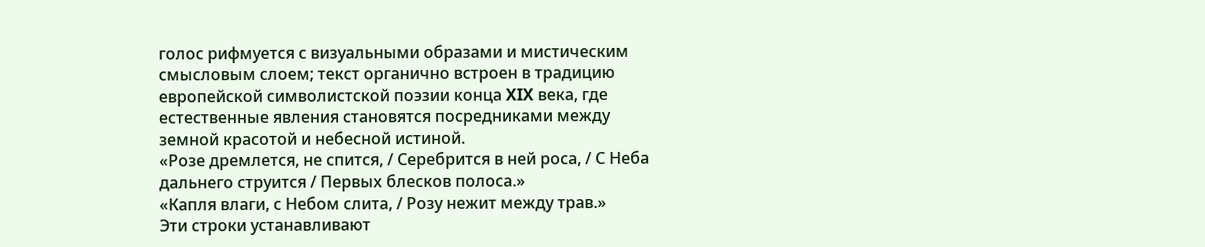голос рифмуется с визуальными образами и мистическим смысловым слоем; текст органично встроен в традицию европейской символистской поэзии конца XIX века, где естественные явления становятся посредниками между земной красотой и небесной истиной.
«Розе дремлется, не спится, / Серебрится в ней роса, / С Неба дальнего струится / Первых блесков полоса.»
«Капля влаги, с Небом слита, / Розу нежит между трав.»
Эти строки устанавливают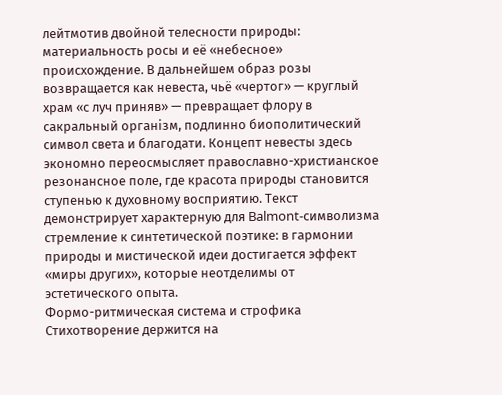лейтмотив двойной телесности природы: материальность росы и её «небесное» происхождение. В дальнейшем образ розы возвращается как невеста, чьё «чертог» — круглый храм «с луч приняв» — превращает флору в сакральный організм, подлинно биополитический символ света и благодати. Концепт невесты здесь экономно переосмысляет православно-христианское резонансное поле, где красота природы становится ступенью к духовному восприятию. Текст демонстрирует характерную для Balmont-символизма стремление к синтетической поэтике: в гармонии природы и мистической идеи достигается эффект «миры других», которые неотделимы от эстетического опыта.
Формо-ритмическая система и строфика
Стихотворение держится на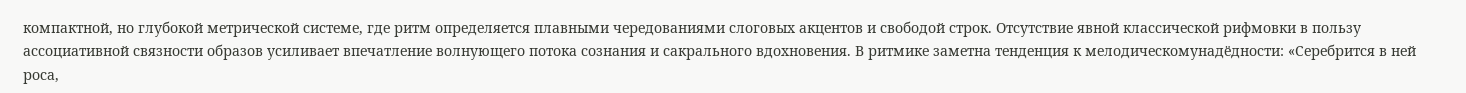компактной, но глубокой метрической системе, где ритм определяется плавными чередованиями слоговых акцентов и свободой строк. Отсутствие явной классической рифмовки в пользу ассоциативной связности образов усиливает впечатление волнующего потока сознания и сакрального вдохновения. В ритмике заметна тенденция к мелодическомунадёдности: «Серебрится в ней роса,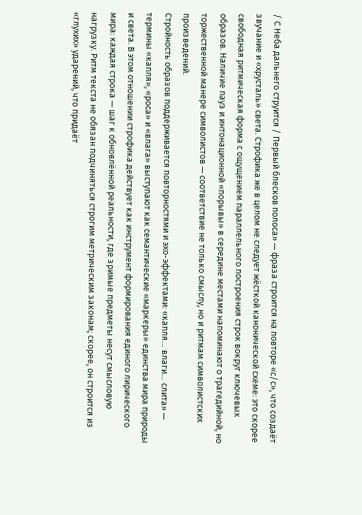/ С Неба дальнего струится / Первый блесков полоса» — фраза строится на повторе «с/с», что создаёт звучание и «хрусталь» света. Строфика же в целом не следует жёсткой канонической схеме: это скорее свободная ритмическая форма с ощущением параллельного построения строк вокруг ключевых образов. Наличие пауз и интонационной «порывы» в середине местами напоминают о трагедийной, но торжественной манере символистов — соответствие не только смыслу, но и ритмам символистских произведений.
Стройность образов поддерживается повторностями и эхо-эффектами: «капля… влаги… слита» — термины «капля», «роса» и «влага» выступают как семантические «маркеры» единства мира природы и света. В этом отношении строфика действует как инструмент формирования единого лирического мира: каждая строка — шаг к обновлённой реальности, где зримые предметы несут смысловую нагрузку. Ритм текста не обязан подчиняться строгим метрическим законам; скорее, он строится из «глухих» ударений, что придаёт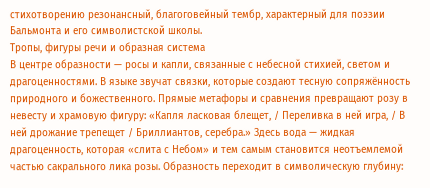стихотворению резонансный, благоговейный тембр, характерный для поэзии Бальмонта и его символистской школы.
Тропы, фигуры речи и образная система
В центре образности — росы и капли, связанные с небесной стихией, светом и драгоценностями. В языке звучат связки, которые создают тесную сопряжённость природного и божественного. Прямые метафоры и сравнения превращают розу в невесту и храмовую фигуру: «Капля ласковая блещет, / Переливка в ней игра, / В ней дрожание трепещет / Бриллиантов, серебра.» Здесь вода — жидкая драгоценность, которая «слита с Небом» и тем самым становится неотъемлемой частью сакрального лика розы. Образность переходит в символическую глубину: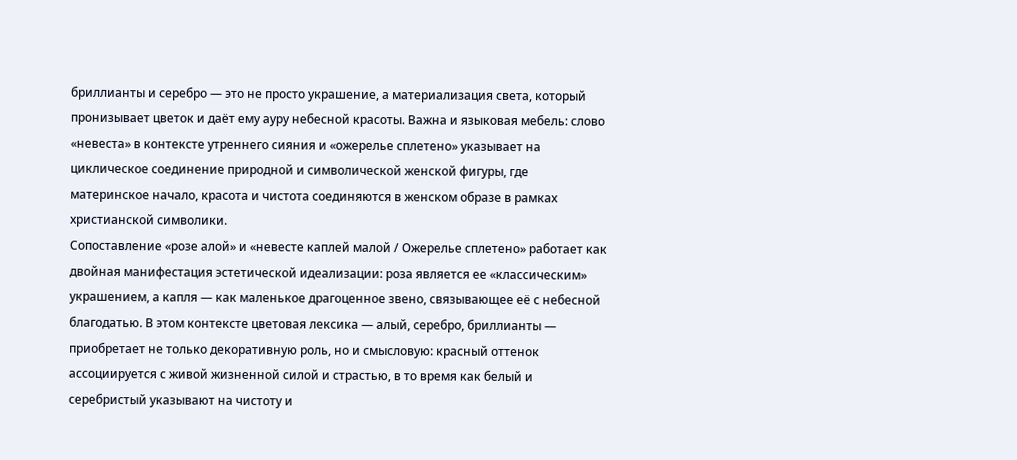бриллианты и серебро — это не просто украшение, а материализация света, который пронизывает цветок и даёт ему ауру небесной красоты. Важна и языковая мебель: слово «невеста» в контексте утреннего сияния и «ожерелье сплетено» указывает на циклическое соединение природной и символической женской фигуры, где материнское начало, красота и чистота соединяются в женском образе в рамках христианской символики.
Сопоставление «розе алой» и «невесте каплей малой / Ожерелье сплетено» работает как двойная манифестация эстетической идеализации: роза является ее «классическим» украшением, а капля — как маленькое драгоценное звено, связывающее её с небесной благодатью. В этом контексте цветовая лексика — алый, серебро, бриллианты — приобретает не только декоративную роль, но и смысловую: красный оттенок ассоциируется с живой жизненной силой и страстью, в то время как белый и серебристый указывают на чистоту и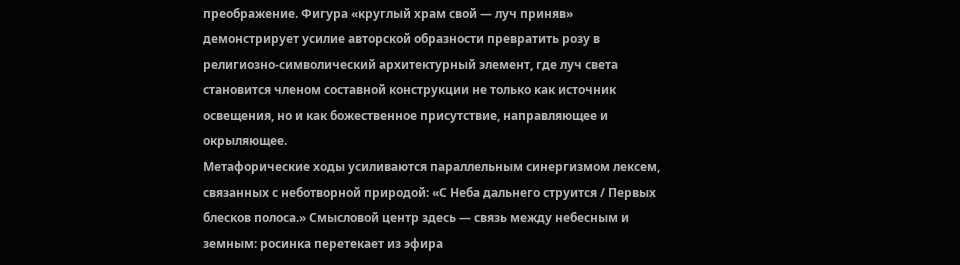преображение. Фигура «круглый храм свой — луч приняв» демонстрирует усилие авторской образности превратить розу в религиозно-символический архитектурный элемент, где луч света становится членом составной конструкции не только как источник освещения, но и как божественное присутствие, направляющее и окрыляющее.
Метафорические ходы усиливаются параллельным синергизмом лексем, связанных с неботворной природой: «С Неба дальнего струится / Первых блесков полоса.» Смысловой центр здесь — связь между небесным и земным: росинка перетекает из эфира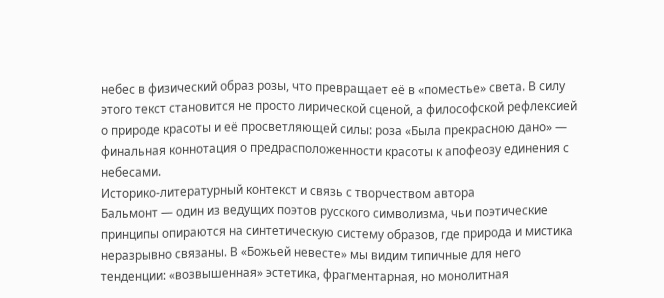небес в физический образ розы, что превращает её в «поместье» света. В силу этого текст становится не просто лирической сценой, а философской рефлексией о природе красоты и её просветляющей силы: роза «Былa прекрасною дано» — финальная коннотация о предрасположенности красоты к апофеозу единения с небесами.
Историко-литературный контекст и связь с творчеством автора
Бальмонт — один из ведущих поэтов русского символизма, чьи поэтические принципы опираются на синтетическую систему образов, где природа и мистика неразрывно связаны. В «Божьей невесте» мы видим типичные для него тенденции: «возвышенная» эстетика, фрагментарная, но монолитная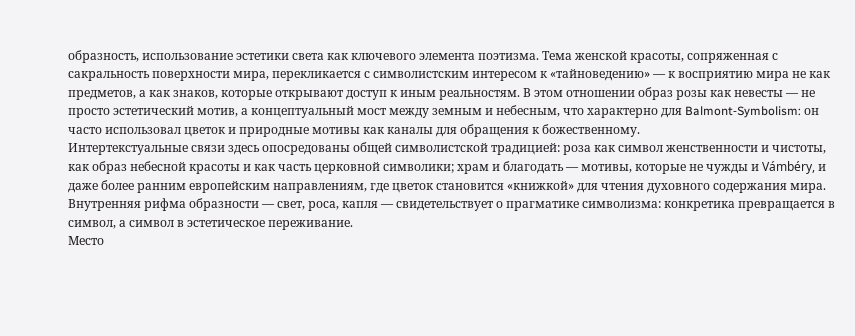образность, использование эстетики света как ключевого элемента поэтизма. Тема женской красоты, сопряженная с сакральность поверхности мира, перекликается с символистским интересом к «тайноведению» — к восприятию мира не как предметов, а как знаков, которые открывают доступ к иным реальностям. В этом отношении образ розы как невесты — не просто эстетический мотив, а концептуальный мост между земным и небесным, что характерно для Balmont‑Symbolism: он часто использовал цветок и природные мотивы как каналы для обращения к божественному.
Интертекстуальные связи здесь опосредованы общей символистской традицией: роза как символ женственности и чистоты, как образ небесной красоты и как часть церковной символики; храм и благодать — мотивы, которые не чужды и Vámbéry, и даже более ранним европейским направлениям, где цветок становится «книжкой» для чтения духовного содержания мира. Внутренняя рифма образности — свет, росa, капля — свидетельствует о прагматике символизма: конкретика превращается в символ, а символ в эстетическое переживание.
Место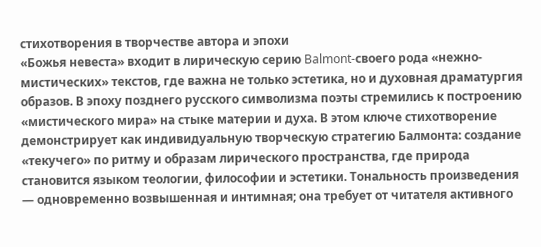стихотворения в творчестве автора и эпохи
«Божья невеста» входит в лирическую серию Balmont‑своего рода «нежно-мистических» текстов, где важна не только эстетика, но и духовная драматургия образов. В эпоху позднего русского символизма поэты стремились к построению «мистического мира» на стыке материи и духа. В этом ключе стихотворение демонстрирует как индивидуальную творческую стратегию Балмонта: создание «текучего» по ритму и образам лирического пространства, где природа становится языком теологии, философии и эстетики. Тональность произведения — одновременно возвышенная и интимная; она требует от читателя активного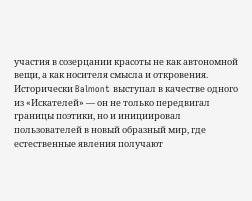участия в созерцании красоты не как автономной вещи, а как носителя смысла и откровения.
Исторически Balmont выступал в качестве одного из «Искателей» — он не только передвигал границы поэтики, но и инициировал пользователей в новый образный мир, где естественные явления получают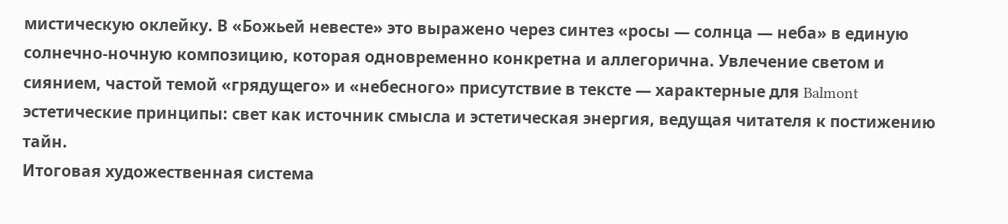мистическую оклейку. В «Божьей невесте» это выражено через синтез «росы — солнца — неба» в единую солнечно-ночную композицию, которая одновременно конкретна и аллегорична. Увлечение светом и сиянием, частой темой «грядущего» и «небесного» присутствие в тексте — характерные для Balmont эстетические принципы: свет как источник смысла и эстетическая энергия, ведущая читателя к постижению тайн.
Итоговая художественная система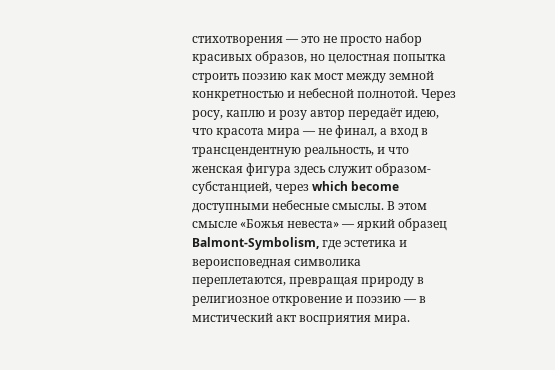стихотворения — это не просто набор красивых образов, но целостная попытка строить поэзию как мост между земной конкретностью и небесной полнотой. Через росу, каплю и розу автор передаёт идею, что красота мира — не финал, а вход в трансцендентную реальность, и что женская фигура здесь служит образом-субстанцией, через which become доступными небесные смыслы. В этом смысле «Божья невеста» — яркий образец Balmont‑Symbolism, где эстетика и вероисповедная символика переплетаются, превращая природу в религиозное откровение и поэзию — в мистический акт восприятия мира.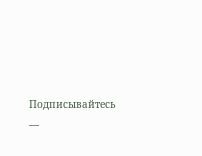Подписывайтесь —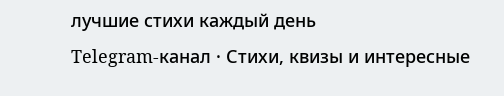лучшие стихи каждый день
Telegram-канал · Стихи, квизы и интересные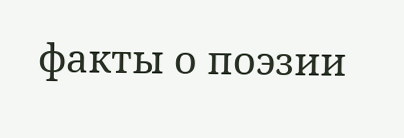факты о поэзии